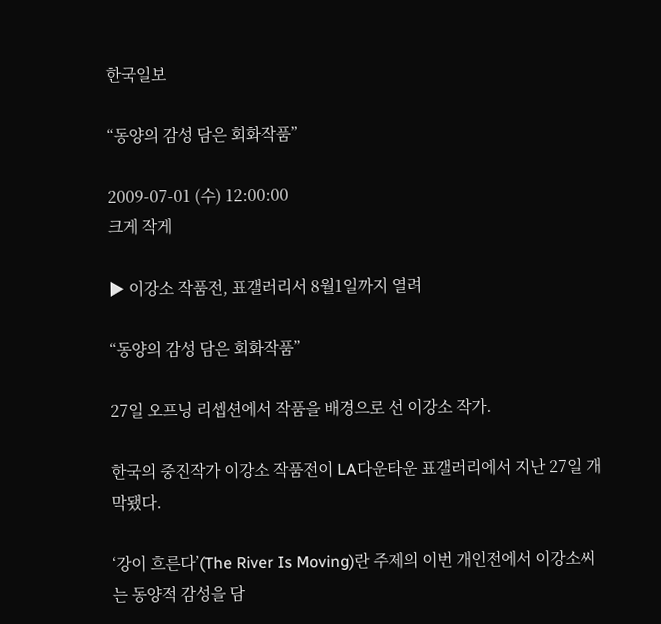한국일보

“동양의 감성 담은 회화작품”

2009-07-01 (수) 12:00:00
크게 작게

▶ 이강소 작품전, 표갤러리서 8월1일까지 열려

“동양의 감성 담은 회화작품”

27일 오프닝 리셉션에서 작품을 배경으로 선 이강소 작가.

한국의 중진작가 이강소 작품전이 LA다운타운 표갤러리에서 지난 27일 개막됐다.

‘강이 흐른다’(The River Is Moving)란 주제의 이번 개인전에서 이강소씨는 동양적 감성을 담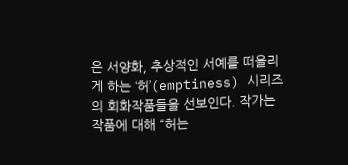은 서양화, 추상적인 서예를 떠올리게 하는 ‘허’(emptiness) 시리즈의 회화작품들을 선보인다. 작가는 작품에 대해 “허는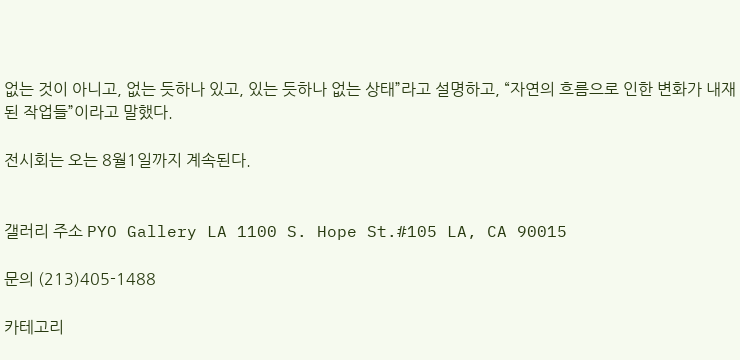없는 것이 아니고, 없는 듯하나 있고, 있는 듯하나 없는 상태”라고 설명하고, “자연의 흐름으로 인한 변화가 내재된 작업들”이라고 말했다.

전시회는 오는 8월1일까지 계속된다.


갤러리 주소 PYO Gallery LA 1100 S. Hope St.#105 LA, CA 90015

문의 (213)405-1488

카테고리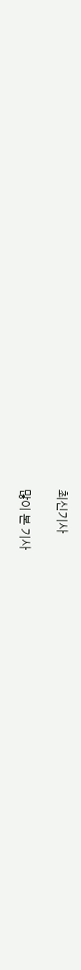최신기사

많이 본 기사